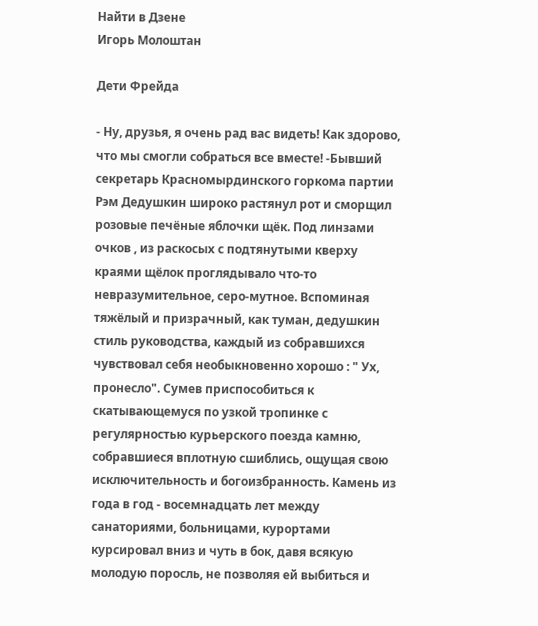Найти в Дзене
Игорь Молоштан

Дети Фрейда

- Ну, друзья, я очень рад вас видеть! Как здорово, что мы смогли собраться все вместе! -Бывший секретарь Красномырдинского горкома партии Рэм Дедушкин широко растянул рот и сморщил розовые печёные яблочки щёк. Под линзами очков , из раскосых с подтянутыми кверху краями щёлок проглядывало что-то невразумительное, серо-мутное. Вспоминая тяжёлый и призрачный, как туман, дедушкин стиль руководства, каждый из собравшихся чувствовал себя необыкновенно хорошо : " Ух, пронесло". Сумев приспособиться к скатывающемуся по узкой тропинке с регулярностью курьерского поезда камню, собравшиеся вплотную сшиблись, ощущая свою исключительность и богоизбранность. Камень из года в год - восемнадцать лет между санаториями, больницами, курортами курсировал вниз и чуть в бок, давя всякую молодую поросль, не позволяя ей выбиться и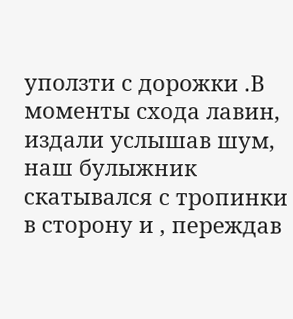уползти с дорожки .В моменты схода лавин, издали услышав шум, наш булыжник скатывался с тропинки в сторону и , переждав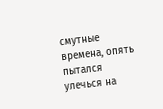смутные времена, опять пытался улечься на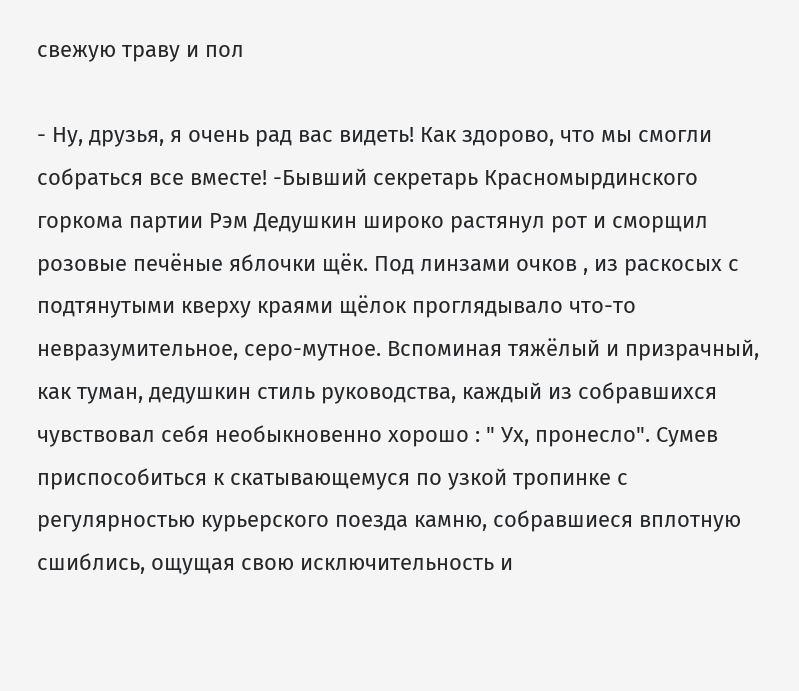свежую траву и пол

- Ну, друзья, я очень рад вас видеть! Как здорово, что мы смогли собраться все вместе! -Бывший секретарь Красномырдинского горкома партии Рэм Дедушкин широко растянул рот и сморщил розовые печёные яблочки щёк. Под линзами очков , из раскосых с подтянутыми кверху краями щёлок проглядывало что-то невразумительное, серо-мутное. Вспоминая тяжёлый и призрачный, как туман, дедушкин стиль руководства, каждый из собравшихся чувствовал себя необыкновенно хорошо : " Ух, пронесло". Сумев приспособиться к скатывающемуся по узкой тропинке с регулярностью курьерского поезда камню, собравшиеся вплотную сшиблись, ощущая свою исключительность и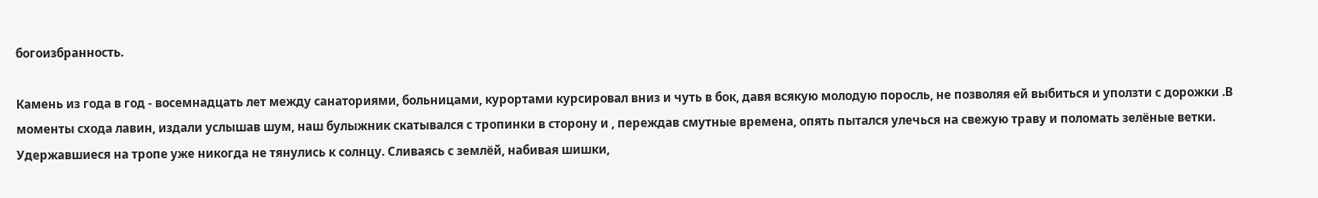богоизбранность.

Камень из года в год - восемнадцать лет между санаториями, больницами, курортами курсировал вниз и чуть в бок, давя всякую молодую поросль, не позволяя ей выбиться и уползти с дорожки .В моменты схода лавин, издали услышав шум, наш булыжник скатывался с тропинки в сторону и , переждав смутные времена, опять пытался улечься на свежую траву и поломать зелёные ветки. Удержавшиеся на тропе уже никогда не тянулись к солнцу. Сливаясь с землёй, набивая шишки,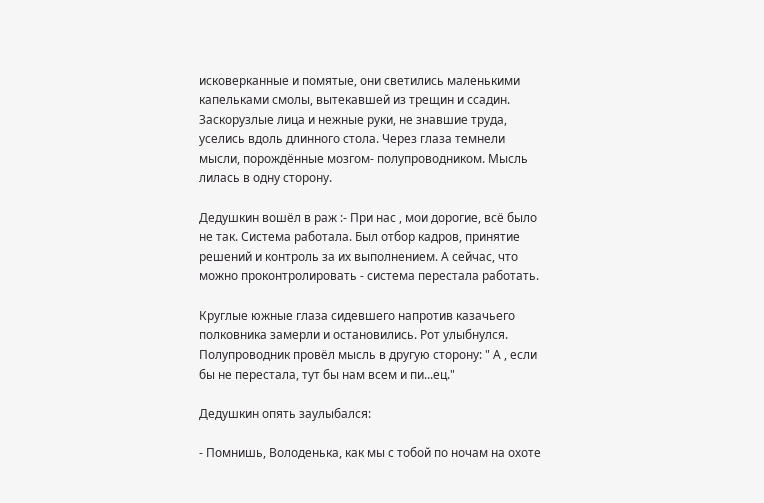исковерканные и помятые, они светились маленькими капельками смолы, вытекавшей из трещин и ссадин. Заскорузлые лица и нежные руки, не знавшие труда, уселись вдоль длинного стола. Через глаза темнели мысли, порождённые мозгом- полупроводником. Мысль лилась в одну сторону.

Дедушкин вошёл в раж :- При нас , мои дорогие, всё было не так. Система работала. Был отбор кадров, принятие решений и контроль за их выполнением. А сейчас, что можно проконтролировать - система перестала работать.

Круглые южные глаза сидевшего напротив казачьего полковника замерли и остановились. Рот улыбнулся. Полупроводник провёл мысль в другую сторону: " А , если бы не перестала, тут бы нам всем и пи...ец."

Дедушкин опять заулыбался:

- Помнишь, Володенька, как мы с тобой по ночам на охоте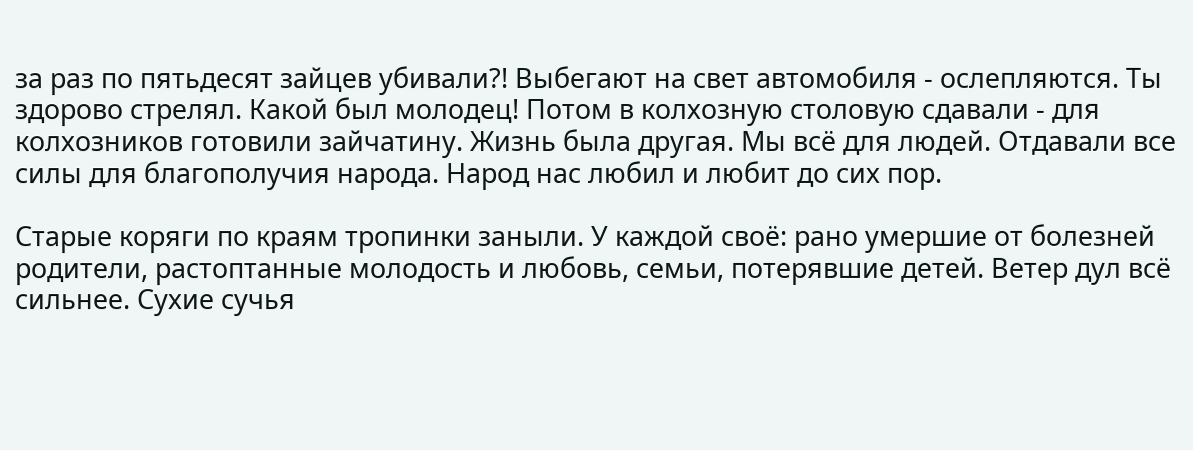за раз по пятьдесят зайцев убивали?! Выбегают на свет автомобиля - ослепляются. Ты здорово стрелял. Какой был молодец! Потом в колхозную столовую сдавали - для колхозников готовили зайчатину. Жизнь была другая. Мы всё для людей. Отдавали все силы для благополучия народа. Народ нас любил и любит до сих пор.

Старые коряги по краям тропинки заныли. У каждой своё: рано умершие от болезней родители, растоптанные молодость и любовь, семьи, потерявшие детей. Ветер дул всё сильнее. Сухие сучья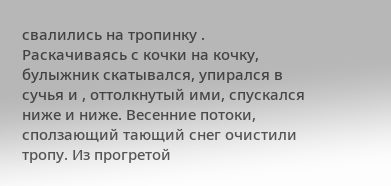свалились на тропинку . Раскачиваясь с кочки на кочку, булыжник скатывался, упирался в сучья и , оттолкнутый ими, спускался ниже и ниже. Весенние потоки, сползающий тающий снег очистили тропу. Из прогретой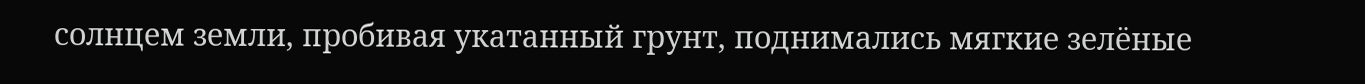солнцем земли, пробивая укатанный грунт, поднимались мягкие зелёные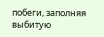побеги, заполняя выбитую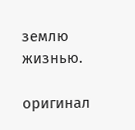землю жизнью.

оригинал